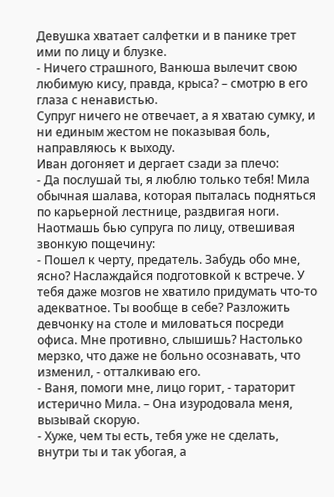Девушка хватает салфетки и в панике трет ими по лицу и блузке.
- Ничего страшного, Ванюша вылечит свою любимую кису, правда, крыса? – смотрю в его глаза с ненавистью.
Супруг ничего не отвечает, а я хватаю сумку, и ни единым жестом не показывая боль, направляюсь к выходу.
Иван догоняет и дергает сзади за плечо:
- Да послушай ты, я люблю только тебя! Мила обычная шалава, которая пыталась подняться по карьерной лестнице, раздвигая ноги.
Наотмашь бью супруга по лицу, отвешивая звонкую пощечину:
- Пошел к черту, предатель. Забудь обо мне, ясно? Наслаждайся подготовкой к встрече. У тебя даже мозгов не хватило придумать что-то адекватное. Ты вообще в себе? Разложить девчонку на столе и миловаться посреди офиса. Мне противно, слышишь? Настолько мерзко, что даже не больно осознавать, что изменил, - отталкиваю его.
- Ваня, помоги мне, лицо горит, - тараторит истерично Мила. – Она изуродовала меня, вызывай скорую.
- Хуже, чем ты есть, тебя уже не сделать, внутри ты и так убогая, а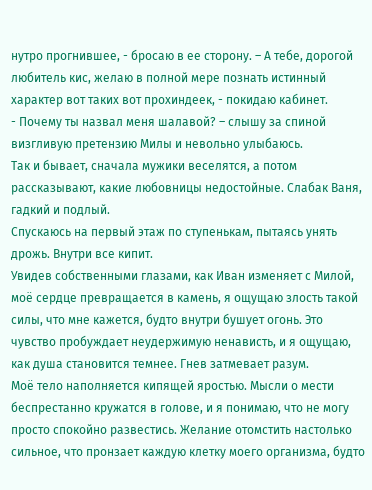нутро прогнившее, - бросаю в ее сторону. – А тебе, дорогой любитель кис, желаю в полной мере познать истинный характер вот таких вот прохиндеек, - покидаю кабинет.
- Почему ты назвал меня шалавой? – слышу за спиной визгливую претензию Милы и невольно улыбаюсь.
Так и бывает, сначала мужики веселятся, а потом рассказывают, какие любовницы недостойные. Слабак Ваня, гадкий и подлый.
Спускаюсь на первый этаж по ступенькам, пытаясь унять дрожь. Внутри все кипит.
Увидев собственными глазами, как Иван изменяет с Милой, моё сердце превращается в камень, я ощущаю злость такой силы, что мне кажется, будто внутри бушует огонь. Это чувство пробуждает неудержимую ненависть, и я ощущаю, как душа становится темнее. Гнев затмевает разум.
Моё тело наполняется кипящей яростью. Мысли о мести беспрестанно кружатся в голове, и я понимаю, что не могу просто спокойно развестись. Желание отомстить настолько сильное, что пронзает каждую клетку моего организма, будто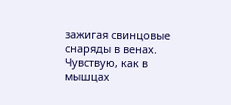зажигая свинцовые снаряды в венах.
Чувствую, как в мышцах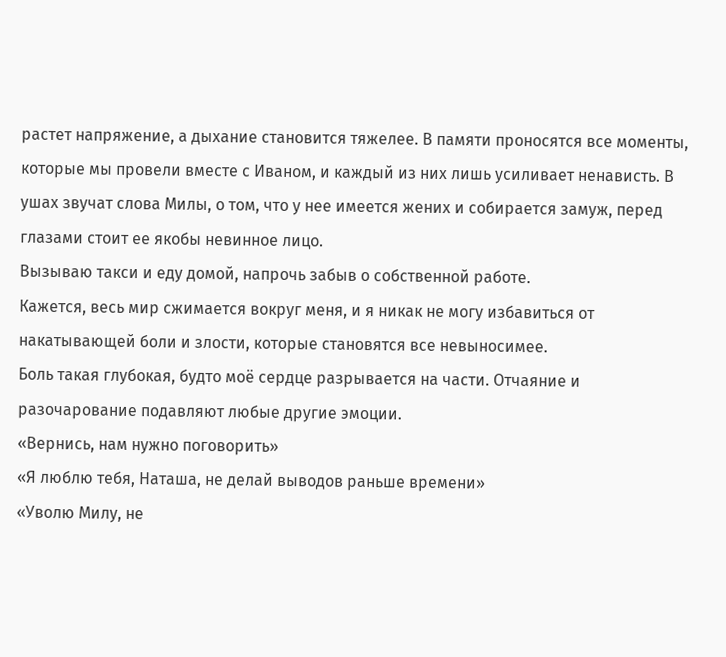растет напряжение, а дыхание становится тяжелее. В памяти проносятся все моменты, которые мы провели вместе с Иваном, и каждый из них лишь усиливает ненависть. В ушах звучат слова Милы, о том, что у нее имеется жених и собирается замуж, перед глазами стоит ее якобы невинное лицо.
Вызываю такси и еду домой, напрочь забыв о собственной работе.
Кажется, весь мир сжимается вокруг меня, и я никак не могу избавиться от накатывающей боли и злости, которые становятся все невыносимее.
Боль такая глубокая, будто моё сердце разрывается на части. Отчаяние и разочарование подавляют любые другие эмоции.
«Вернись, нам нужно поговорить»
«Я люблю тебя, Наташа, не делай выводов раньше времени»
«Уволю Милу, не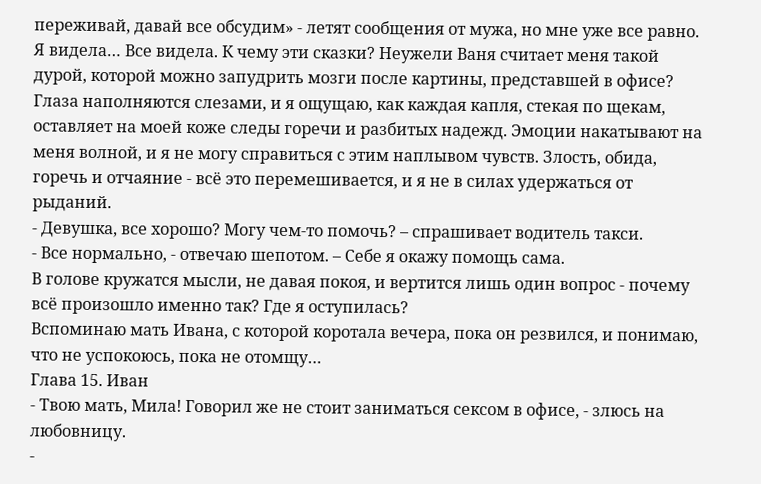переживай, давай все обсудим» - летят сообщения от мужа, но мне уже все равно.
Я видела… Все видела. К чему эти сказки? Неужели Ваня считает меня такой дурой, которой можно запудрить мозги после картины, представшей в офисе?
Глаза наполняются слезами, и я ощущаю, как каждая капля, стекая по щекам, оставляет на моей коже следы горечи и разбитых надежд. Эмоции накатывают на меня волной, и я не могу справиться с этим наплывом чувств. Злость, обида, горечь и отчаяние - всё это перемешивается, и я не в силах удержаться от рыданий.
- Девушка, все хорошо? Могу чем-то помочь? – спрашивает водитель такси.
- Все нормально, - отвечаю шепотом. – Себе я окажу помощь сама.
В голове кружатся мысли, не давая покоя, и вертится лишь один вопрос - почему всё произошло именно так? Где я оступилась?
Вспоминаю мать Ивана, с которой коротала вечера, пока он резвился, и понимаю, что не успокоюсь, пока не отомщу…
Глава 15. Иван
- Твою мать, Мила! Говорил же не стоит заниматься сексом в офисе, - злюсь на любовницу.
-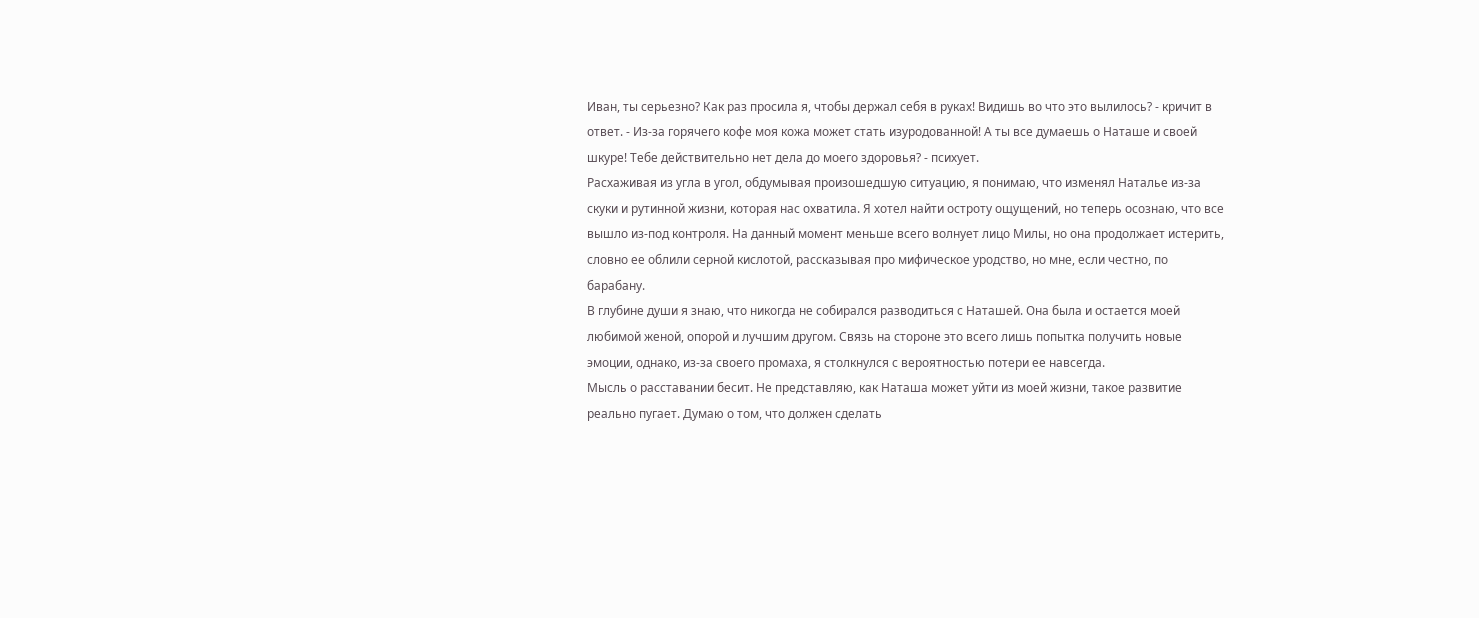Иван, ты серьезно? Как раз просила я, чтобы держал себя в руках! Видишь во что это вылилось? - кричит в ответ. - Из-за горячего кофе моя кожа может стать изуродованной! А ты все думаешь о Наташе и своей шкуре! Тебе действительно нет дела до моего здоровья? - психует.
Расхаживая из угла в угол, обдумывая произошедшую ситуацию, я понимаю, что изменял Наталье из-за скуки и рутинной жизни, которая нас охватила. Я хотел найти остроту ощущений, но теперь осознаю, что все вышло из-под контроля. На данный момент меньше всего волнует лицо Милы, но она продолжает истерить, словно ее облили серной кислотой, рассказывая про мифическое уродство, но мне, если честно, по барабану.
В глубине души я знаю, что никогда не собирался разводиться с Наташей. Она была и остается моей любимой женой, опорой и лучшим другом. Связь на стороне это всего лишь попытка получить новые эмоции, однако, из-за своего промаха, я столкнулся с вероятностью потери ее навсегда.
Мысль о расставании бесит. Не представляю, как Наташа может уйти из моей жизни, такое развитие реально пугает. Думаю о том, что должен сделать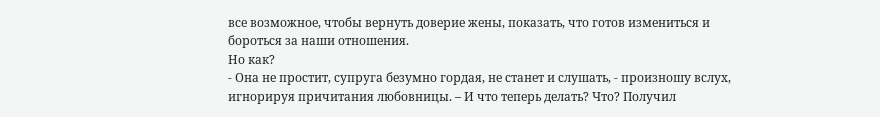все возможное, чтобы вернуть доверие жены, показать, что готов измениться и бороться за наши отношения.
Но как?
- Она не простит, супруга безумно гордая, не станет и слушать, - произношу вслух, игнорируя причитания любовницы. – И что теперь делать? Что? Получил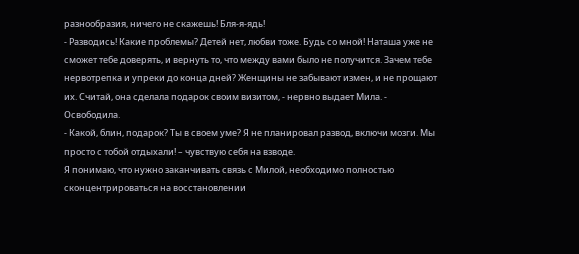разнообразия, ничего не скажешь! Бля-я-ядь!
- Разводись! Какие проблемы? Детей нет, любви тоже. Будь со мной! Наташа уже не сможет тебе доверять, и вернуть то, что между вами было не получится. Зачем тебе нервотрепка и упреки до конца дней? Женщины не забывают измен, и не прощают их. Считай, она сделала подарок своим визитом, - нервно выдает Мила. - Освободила.
- Какой, блин, подарок? Ты в своем уме? Я не планировал развод, включи мозги. Мы просто с тобой отдыхали! – чувствую себя на взводе.
Я понимаю, что нужно заканчивать связь с Милой, необходимо полностью сконцентрироваться на восстановлении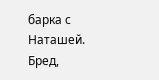барка с Наташей. Бред,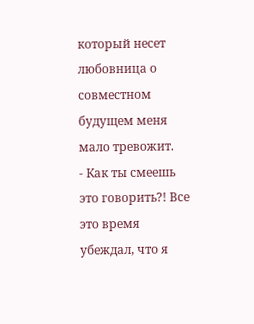который несет любовница о совместном будущем меня мало тревожит.
- Как ты смеешь это говорить?! Все это время убеждал, что я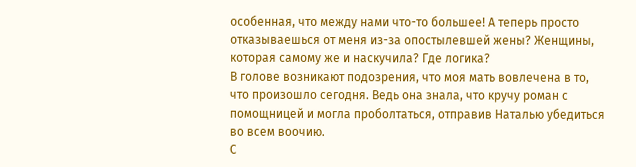особенная, что между нами что-то большее! А теперь просто отказываешься от меня из-за опостылевшей жены? Женщины, которая самому же и наскучила? Где логика?
В голове возникают подозрения, что моя мать вовлечена в то, что произошло сегодня. Ведь она знала, что кручу роман с помощницей и могла проболтаться, отправив Наталью убедиться во всем воочию.
С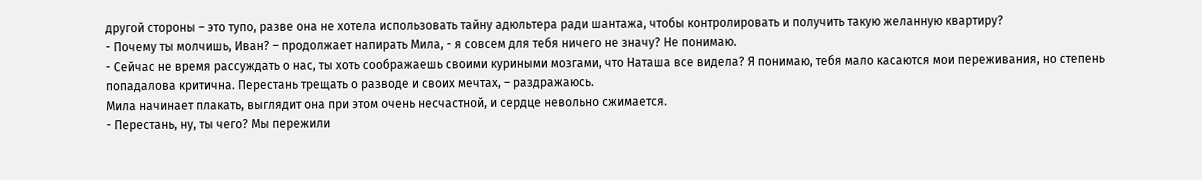другой стороны – это тупо, разве она не хотела использовать тайну адюльтера ради шантажа, чтобы контролировать и получить такую желанную квартиру?
- Почему ты молчишь, Иван? – продолжает напирать Мила, - я совсем для тебя ничего не значу? Не понимаю.
- Сейчас не время рассуждать о нас, ты хоть соображаешь своими куриными мозгами, что Наташа все видела? Я понимаю, тебя мало касаются мои переживания, но степень попадалова критична. Перестань трещать о разводе и своих мечтах, – раздражаюсь.
Мила начинает плакать, выглядит она при этом очень несчастной, и сердце невольно сжимается.
- Перестань, ну, ты чего? Мы пережили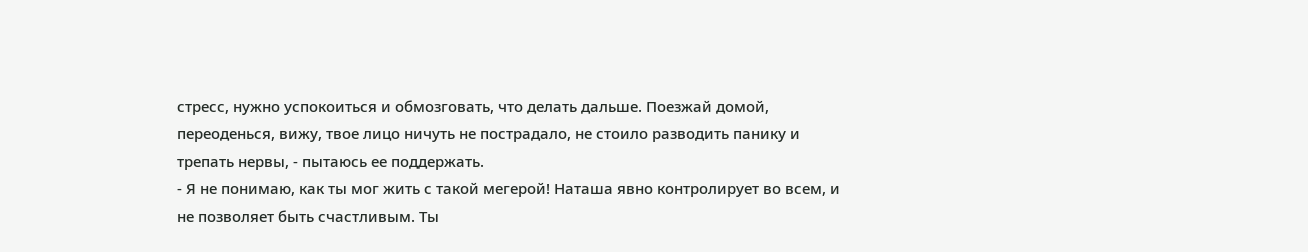стресс, нужно успокоиться и обмозговать, что делать дальше. Поезжай домой, переоденься, вижу, твое лицо ничуть не пострадало, не стоило разводить панику и трепать нервы, - пытаюсь ее поддержать.
- Я не понимаю, как ты мог жить с такой мегерой! Наташа явно контролирует во всем, и не позволяет быть счастливым. Ты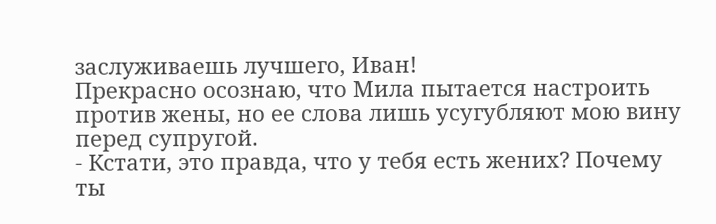заслуживаешь лучшего, Иван!
Прекрасно осознаю, что Мила пытается настроить против жены, но ее слова лишь усугубляют мою вину перед супругой.
- Кстати, это правда, что у тебя есть жених? Почему ты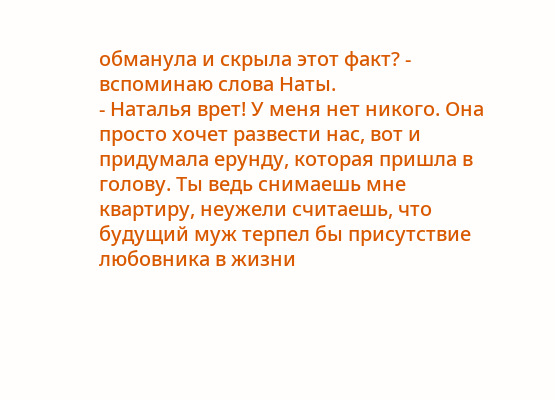обманула и скрыла этот факт? - вспоминаю слова Наты.
- Наталья врет! У меня нет никого. Она просто хочет развести нас, вот и придумала ерунду, которая пришла в голову. Ты ведь снимаешь мне квартиру, неужели считаешь, что будущий муж терпел бы присутствие любовника в жизни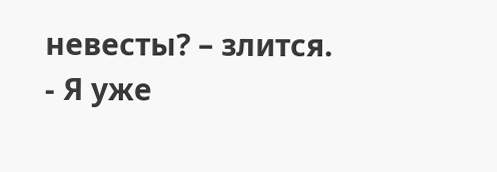невесты? – злится.
- Я уже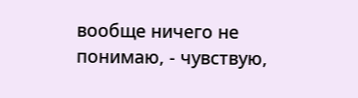вообще ничего не понимаю, - чувствую,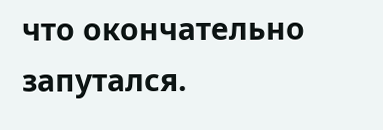что окончательно запутался.